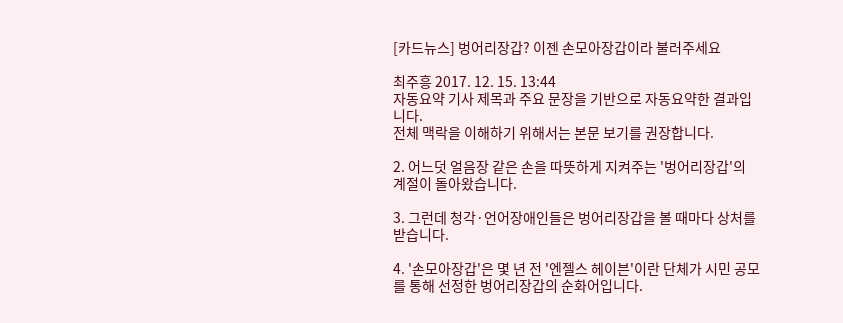[카드뉴스] 벙어리장갑? 이젠 손모아장갑이라 불러주세요

최주흥 2017. 12. 15. 13:44
자동요약 기사 제목과 주요 문장을 기반으로 자동요약한 결과입니다.
전체 맥락을 이해하기 위해서는 본문 보기를 권장합니다.

2. 어느덧 얼음장 같은 손을 따뜻하게 지켜주는 '벙어리장갑'의 계절이 돌아왔습니다.

3. 그런데 청각·언어장애인들은 벙어리장갑을 볼 때마다 상처를 받습니다.

4. '손모아장갑'은 몇 년 전 '엔젤스 헤이븐'이란 단체가 시민 공모를 통해 선정한 벙어리장갑의 순화어입니다.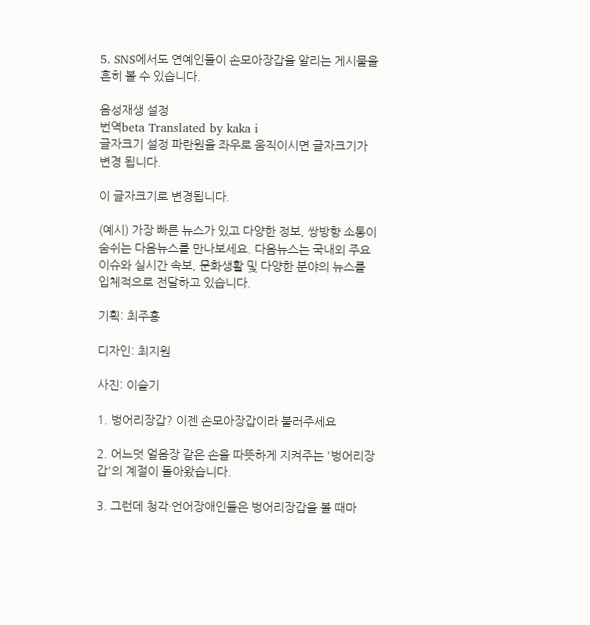5. SNS에서도 연예인들이 손모아장갑을 알리는 게시물을 흔히 볼 수 있습니다.

음성재생 설정
번역beta Translated by kaka i
글자크기 설정 파란원을 좌우로 움직이시면 글자크기가 변경 됩니다.

이 글자크기로 변경됩니다.

(예시) 가장 빠른 뉴스가 있고 다양한 정보, 쌍방향 소통이 숨쉬는 다음뉴스를 만나보세요. 다음뉴스는 국내외 주요이슈와 실시간 속보, 문화생활 및 다양한 분야의 뉴스를 입체적으로 전달하고 있습니다.

기획: 최주흥

디자인: 최지원

사진: 이슬기

1. 벙어리장갑? 이젠 손모아장갑이라 불러주세요

2. 어느덧 얼음장 같은 손을 따뜻하게 지켜주는 '벙어리장갑'의 계절이 돌아왔습니다.

3. 그런데 청각·언어장애인들은 벙어리장갑을 볼 때마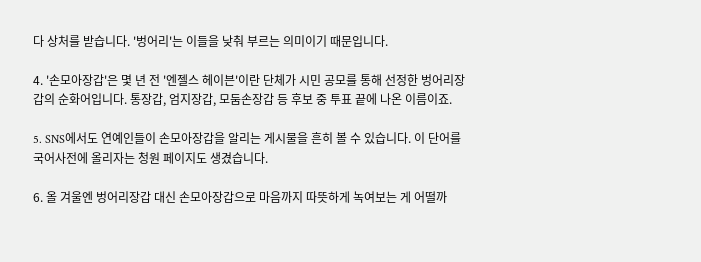다 상처를 받습니다. '벙어리'는 이들을 낮춰 부르는 의미이기 때문입니다.

4. '손모아장갑'은 몇 년 전 '엔젤스 헤이븐'이란 단체가 시민 공모를 통해 선정한 벙어리장갑의 순화어입니다. 통장갑, 엄지장갑, 모둠손장갑 등 후보 중 투표 끝에 나온 이름이죠.

5. SNS에서도 연예인들이 손모아장갑을 알리는 게시물을 흔히 볼 수 있습니다. 이 단어를 국어사전에 올리자는 청원 페이지도 생겼습니다.

6. 올 겨울엔 벙어리장갑 대신 손모아장갑으로 마음까지 따뜻하게 녹여보는 게 어떨까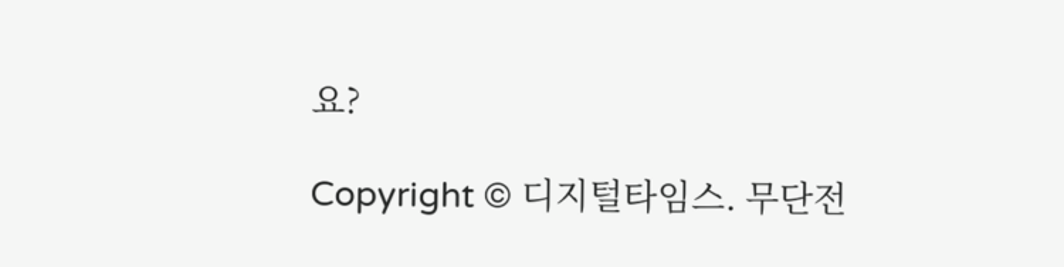요?

Copyright © 디지털타임스. 무단전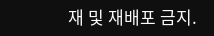재 및 재배포 금지.